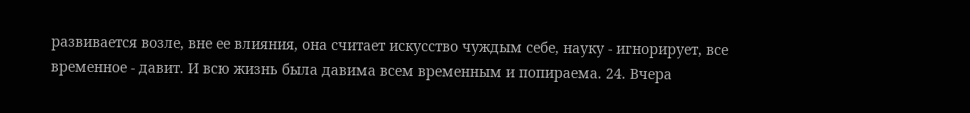развивается возле, вне ее влияния, она считает искусство чуждым себе, науку - игнорирует, все временное - давит. И всю жизнь была давима всем временным и попираема. 24. Вчера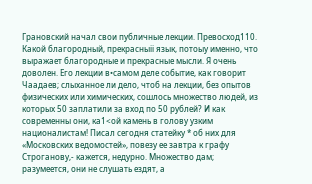Грановский начал свои публичные лекции. Превосход110. Какой благородный, прекрасныii язык, потоыу именно, что выражает благородные и прекрасные мысли. Я очень доволен. Его лекции в•самом деле событие, как говорит Чаадаев; слыханное ли дело, чтоб на лекции, без опытов физических или химических, сошлось множество людей, из которых 50 заплатили за вход по 50 рублей? И как современны они, ка1<ой камень в голову узким националистам! Писал сегодня статейку * об них для «Московских ведомостей», повезу ее завтра к графу Строганову,- кажется, недурно. Множество дам; разумеется, они не слушать ездят, а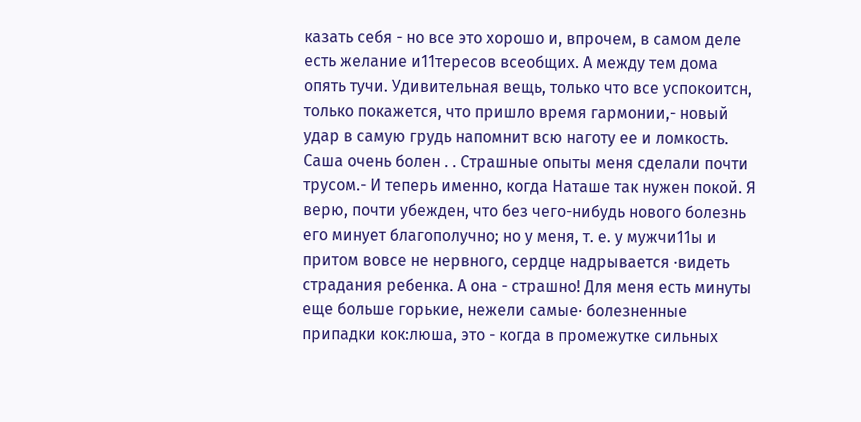казать себя - но все это хорошо и, впрочем, в самом деле есть желание и11тересов всеобщих. А между тем дома опять тучи. Удивительная вещь, только что все успокоитсн, только покажется, что пришло время гармонии,- новый удар в самую грудь напомнит всю наготу ее и ломкость. Саша очень болен . . Страшные опыты меня сделали почти трусом.- И теперь именно, когда Наташе так нужен покой. Я верю, почти убежден, что без чего-нибудь нового болезнь его минует благополучно; но у меня, т. е. у мужчи11ы и притом вовсе не нервного, сердце надрывается ·видеть страдания ребенка. А она - страшно! Для меня есть минуты еще больше горькие, нежели самые· болезненные припадки кок:люша, это - когда в промежутке сильных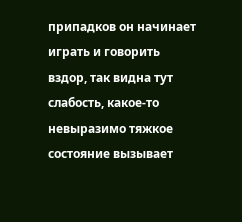припадков он начинает играть и говорить вздор, так видна тут слабость, какое-то невыразимо тяжкое состояние вызывает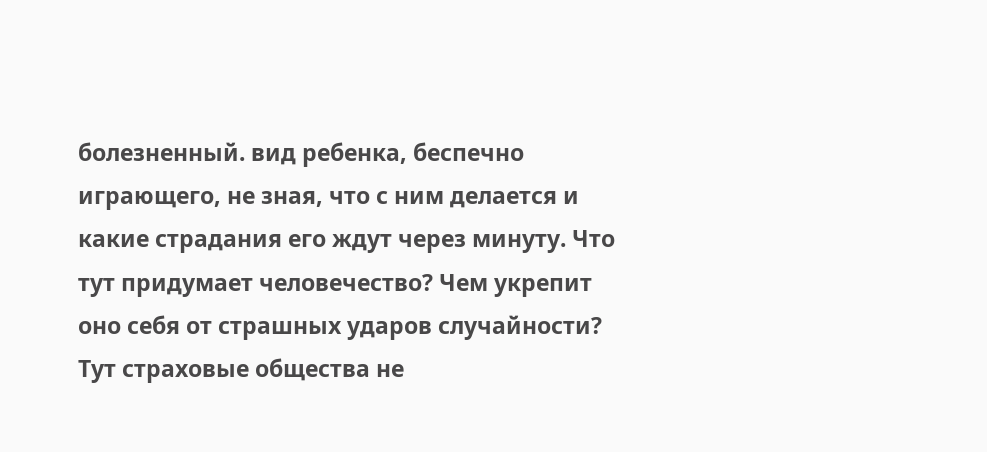болезненный. вид ребенка, беспечно играющего, не зная, что с ним делается и какие страдания его ждут через минуту. Что тут придумает человечество? Чем укрепит оно себя от страшных ударов случайности? Тут страховые общества не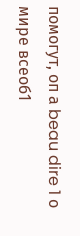помогут, оп а beau dire 1 о мире всеоб1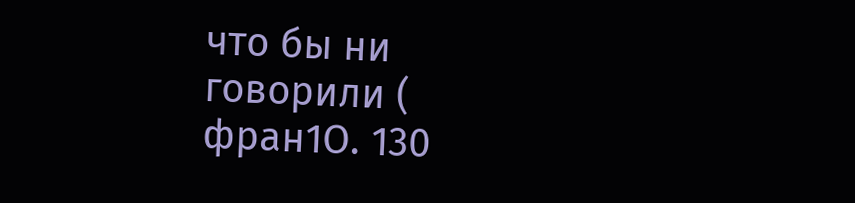что бы ни говорили ( фран1О. 130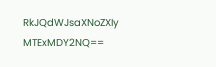RkJQdWJsaXNoZXIy MTExMDY2NQ==